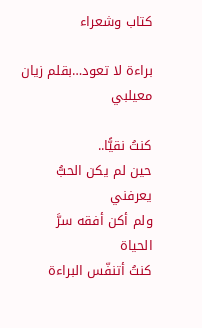كتاب وشعراء

براءة لا تعود…بقلم زيان معيلبي

كنتُ نقيًّا..
حين لم يكن الحبُّ
يعرفني
ولم أكن أفقه سرَّ
الحياة
كنتُ أتنفّس البراءة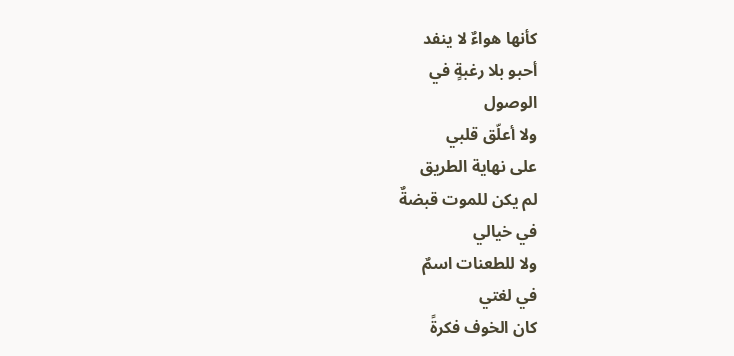كأنها هواءٌ لا ينفد
أحبو بلا رغبةٍ في
الوصول
ولا أعلّق قلبي
على نهاية الطريق
لم يكن للموت قبضةٌ
في خيالي
ولا للطعنات اسمٌ
في لغتي
كان الخوف فكرةً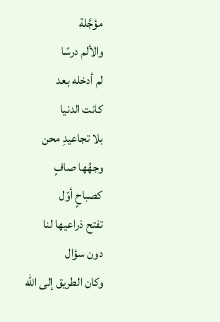مؤجَّلة
والألم درسًا
لم أدخله بعد
كانت الدنيا
بلا تجاعيدِ محن
وجهُها صافٍ
كصباحٍ أوّل
تفتح ذراعيها لنا
دون سؤال
وكان الطريق إلى الله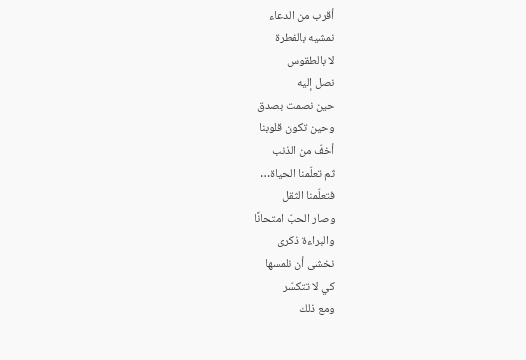أقرب من الدعاء
نمشيه بالفطرة
لا بالطقوس
نصل إليه
حين نصمت بصدق
وحين تكون قلوبنا
أخفّ من الذنب
ثم تعلّمنا الحياة…
فتعلّمنا الثقل
وصار الحبّ امتحانًا
والبراءة ذكرى
نخشى أن نلمسها
كي لا تتكسّر
ومع ذلك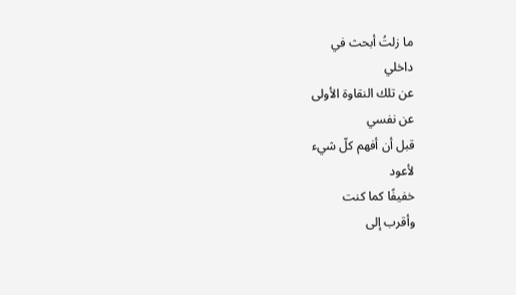ما زلتُ أبحث في
داخلي
عن تلك النقاوة الأولى
عن نفسي
قبل أن أفهم كلّ شيء
لأعود
خفيفًا كما كنت
وأقرب إلى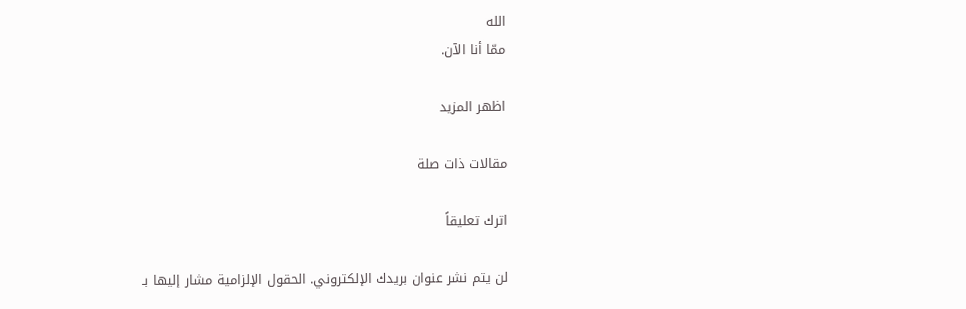الله
ممّا أنا الآن.

اظهر المزيد

مقالات ذات صلة

اترك تعليقاً

لن يتم نشر عنوان بريدك الإلكتروني. الحقول الإلزامية مشار إليها بـ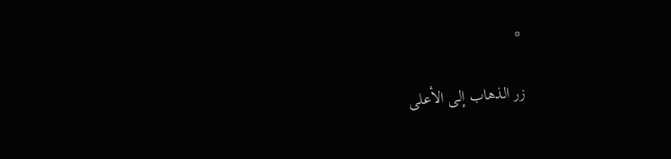*

زر الذهاب إلى الأعلى